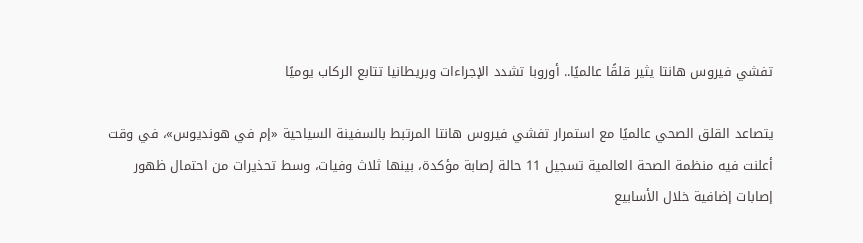تفشي فيروس هانتا يثير قلقًا عالميًا.. أوروبا تشدد الإجراءات وبريطانيا تتابع الركاب يوميًا

يتصاعد القلق الصحي عالميًا مع استمرار تفشي فيروس هانتا المرتبط بالسفينة السياحية «إم في هونديوس»، في وقت أعلنت فيه منظمة الصحة العالمية تسجيل 11 حالة إصابة مؤكدة، بينها ثلاث وفيات، وسط تحذيرات من احتمال ظهور إصابات إضافية خلال الأسابيع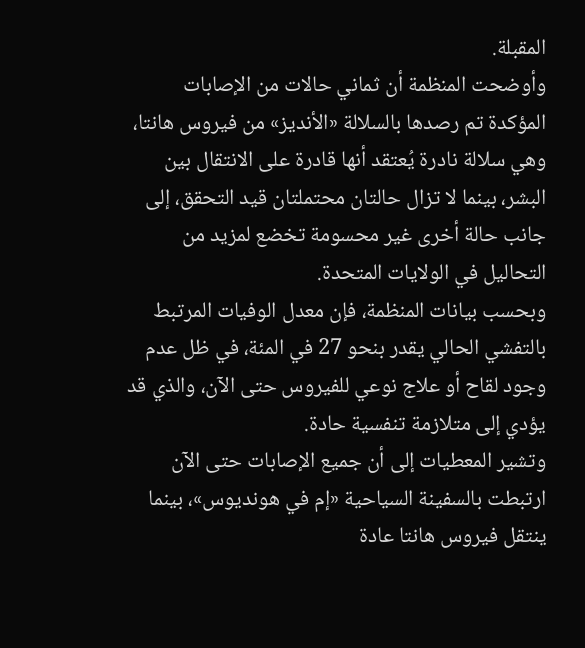المقبلة.
وأوضحت المنظمة أن ثماني حالات من الإصابات المؤكدة تم رصدها بالسلالة «الأنديز» من فيروس هانتا، وهي سلالة نادرة يُعتقد أنها قادرة على الانتقال بين البشر، بينما لا تزال حالتان محتملتان قيد التحقق، إلى جانب حالة أخرى غير محسومة تخضع لمزيد من التحاليل في الولايات المتحدة.
وبحسب بيانات المنظمة، فإن معدل الوفيات المرتبط بالتفشي الحالي يقدر بنحو 27 في المئة، في ظل عدم وجود لقاح أو علاج نوعي للفيروس حتى الآن، والذي قد يؤدي إلى متلازمة تنفسية حادة.
وتشير المعطيات إلى أن جميع الإصابات حتى الآن ارتبطت بالسفينة السياحية «إم في هونديوس»، بينما ينتقل فيروس هانتا عادة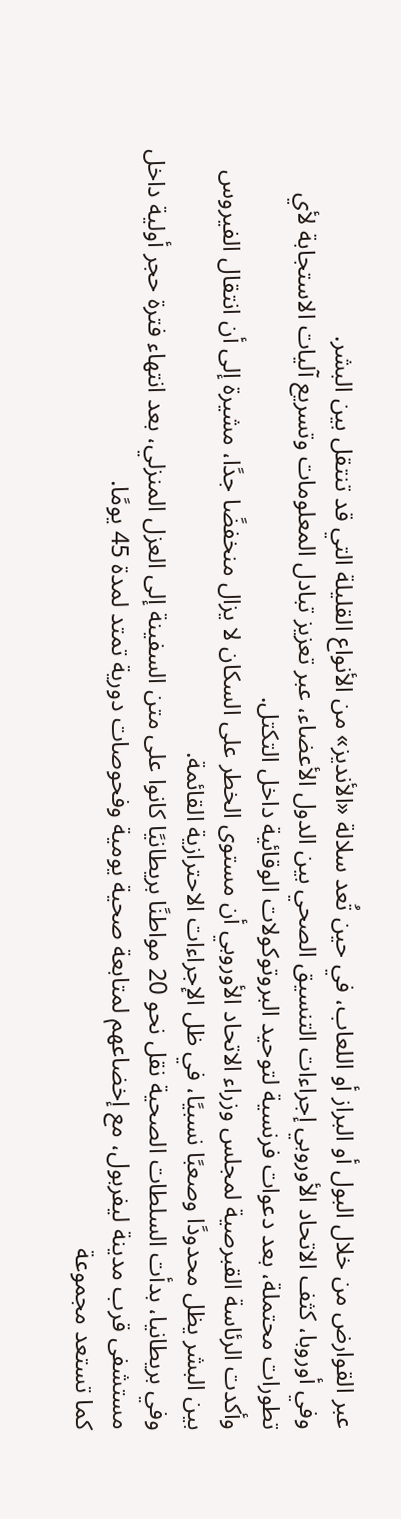عبر القوارض من خلال البول أو البراز أو اللعاب، في حين تُعد سلالة «الأنديز» من الأنواع القليلة التي قد تنتقل بين البشر.
وفي أوروبا، كثف الاتحاد الأوروبي إجراءات التنسيق الصحي بين الدول الأعضاء، عبر تعزيز تبادل المعلومات وتسريع آليات الاستجابة لأي تطورات محتملة، بعد دعوات فرنسية لتوحيد البروتوكولات الوقائية داخل التكتل.
وأكدت الرئاسة القبرصية لمجلس وزراء الاتحاد الأوروبي أن مستوى الخطر على السكان لا يزال منخفضًا جدًا، مشيرة إلى أن انتقال الفيروس بين البشر يظل محدودًا وصعبًا نسبيًا، في ظل الإجراءات الاحترازية القائمة.
وفي بريطانيا، بدأت السلطات الصحية نقل نحو 20 مواطنًا بريطانيًا كانوا على متن السفينة إلى العزل المنزلي، بعد انتهاء فترة حجر أولية داخل مستشفى قرب مدينة ليفربول، مع إخضاعهم لمتابعة صحية يومية وفحوصات دورية تمتد لمدة 45 يومًا.
كما تستعد مجموعة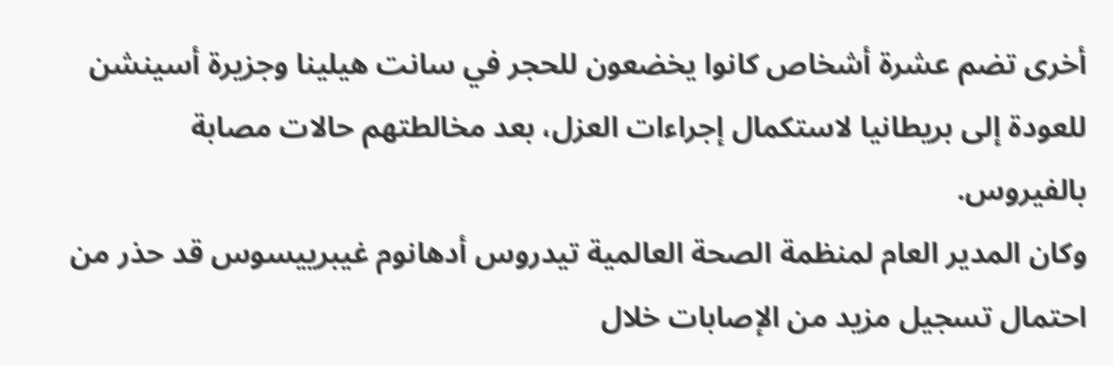أخرى تضم عشرة أشخاص كانوا يخضعون للحجر في سانت هيلينا وجزيرة أسينشن للعودة إلى بريطانيا لاستكمال إجراءات العزل، بعد مخالطتهم حالات مصابة بالفيروس.
وكان المدير العام لمنظمة الصحة العالمية تيدروس أدهانوم غيبرييسوس قد حذر من احتمال تسجيل مزيد من الإصابات خلال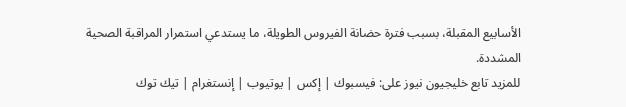الأسابيع المقبلة، بسبب فترة حضانة الفيروس الطويلة، ما يستدعي استمرار المراقبة الصحية المشددة.
للمزيد تابع خليجيون نيوز على: فيسبوك | إكس | يوتيوب | إنستغرام | تيك توك